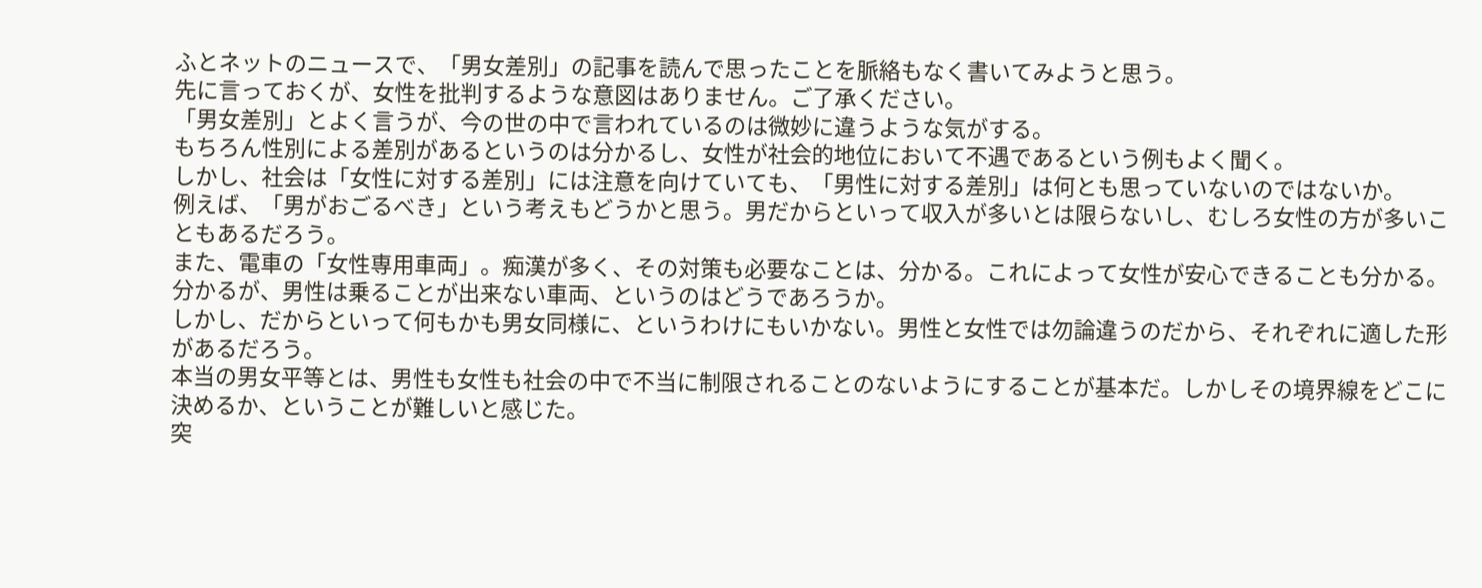ふとネットのニュースで、「男女差別」の記事を読んで思ったことを脈絡もなく書いてみようと思う。
先に言っておくが、女性を批判するような意図はありません。ご了承ください。
「男女差別」とよく言うが、今の世の中で言われているのは微妙に違うような気がする。
もちろん性別による差別があるというのは分かるし、女性が社会的地位において不遇であるという例もよく聞く。
しかし、社会は「女性に対する差別」には注意を向けていても、「男性に対する差別」は何とも思っていないのではないか。
例えば、「男がおごるべき」という考えもどうかと思う。男だからといって収入が多いとは限らないし、むしろ女性の方が多いこともあるだろう。
また、電車の「女性専用車両」。痴漢が多く、その対策も必要なことは、分かる。これによって女性が安心できることも分かる。分かるが、男性は乗ることが出来ない車両、というのはどうであろうか。
しかし、だからといって何もかも男女同様に、というわけにもいかない。男性と女性では勿論違うのだから、それぞれに適した形があるだろう。
本当の男女平等とは、男性も女性も社会の中で不当に制限されることのないようにすることが基本だ。しかしその境界線をどこに決めるか、ということが難しいと感じた。
突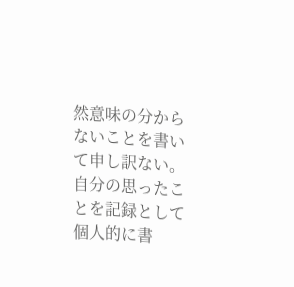然意味の分からないことを書いて申し訳ない。自分の思ったことを記録として個人的に書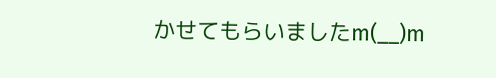かせてもらいましたm(__)m